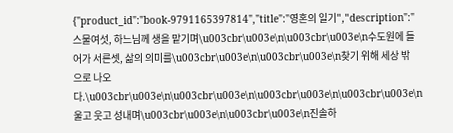{"product_id":"book-9791165397814","title":"영혼의 일기","description":"스물여섯, 하느님께 생을 맡기며\u003cbr\u003e\n\u003cbr\u003e\n수도원에 들어가 서른셋, 삶의 의미를\u003cbr\u003e\n\u003cbr\u003e\n찾기 위해 세상 밖으로 나오다.\u003cbr\u003e\n\u003cbr\u003e\n\u003cbr\u003e\n\u003cbr\u003e\n울고 웃고 성내며\u003cbr\u003e\n\u003cbr\u003e\n진솔하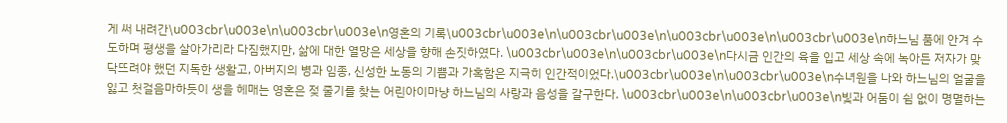게 써 내려간\u003cbr\u003e\n\u003cbr\u003e\n영혼의 기록\u003cbr\u003e\n\u003cbr\u003e\n\u003cbr\u003e\n\u003cbr\u003e\n하느님 품에 안겨 수도하며 평생을 살아가리라 다짐했지만, 삶에 대한 열망은 세상을 향해 손짓하였다. \u003cbr\u003e\n\u003cbr\u003e\n다시금 인간의 육을 입고 세상 속에 녹아든 저자가 맞닥뜨려야 했던 지독한 생활고, 아버지의 병과 임종, 신성한 노동의 기쁨과 가혹함은 지극히 인간적이었다.\u003cbr\u003e\n\u003cbr\u003e\n수녀원을 나와 하느님의 얼굴을 잃고 첫걸음마하듯이 생을 헤매는 영혼은 젖 줄기를 찾는 어린아이마냥 하느님의 사랑과 음성을 갈구한다. \u003cbr\u003e\n\u003cbr\u003e\n빛과 어둠이 쉼 없이 명멸하는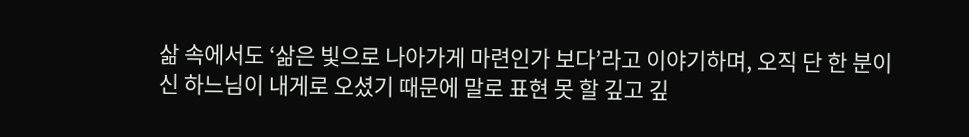삶 속에서도 ‘삶은 빛으로 나아가게 마련인가 보다’라고 이야기하며, 오직 단 한 분이신 하느님이 내게로 오셨기 때문에 말로 표현 못 할 깊고 깊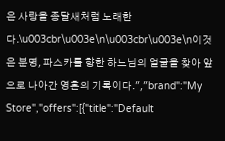은 사랑을 종달새처럼 노래한다.\u003cbr\u003e\n\u003cbr\u003e\n이것은 분명, 파스카를 향한 하느님의 얼굴을 찾아 앞으로 나아간 영혼의 기록이다.","brand":"My Store","offers":[{"title":"Default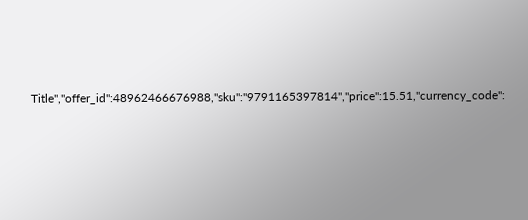Title","offer_id":48962466676988,"sku":"9791165397814","price":15.51,"currency_code":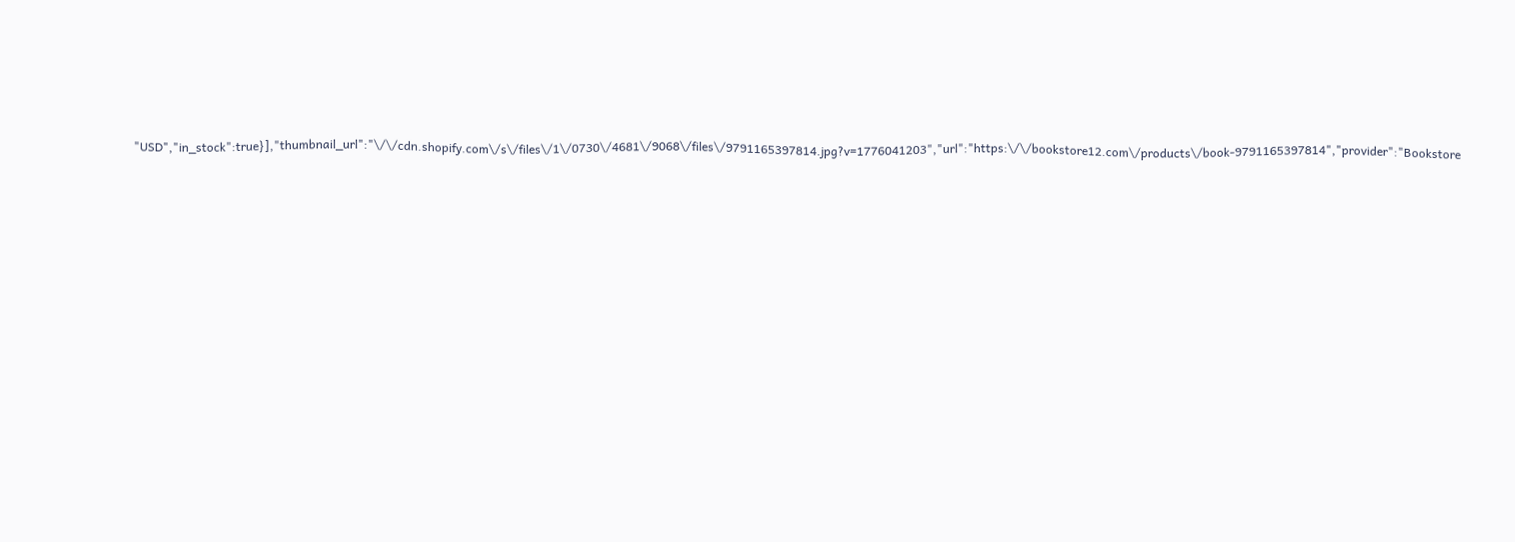"USD","in_stock":true}],"thumbnail_url":"\/\/cdn.shopify.com\/s\/files\/1\/0730\/4681\/9068\/files\/9791165397814.jpg?v=1776041203","url":"https:\/\/bookstore12.com\/products\/book-9791165397814","provider":"Bookstore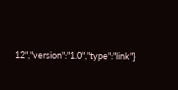12","version":"1.0","type":"link"}